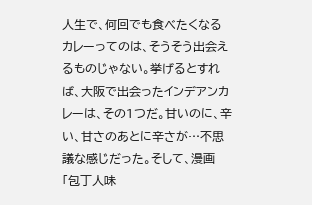人生で、何回でも食べたくなるカレーってのは、そうそう出会えるものじゃない。挙げるとすれば、大阪で出会ったインデアンカレーは、その1つだ。甘いのに、辛い、甘さのあとに辛さが…不思議な感じだった。そして、漫画「包丁人味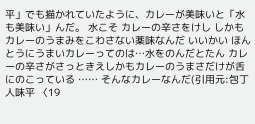平」でも描かれていたように、カレーが美味いと「水も美味い」んだ。 水こそ カレーの辛さをけし しかもカレーのうまみをこわさない薬味なんだ いいかい ほんとうにうまいカレーってのは…水をのんだとたん カレーの辛さがさっときえしかもカレーのうまさだけが舌にのこっている …… そんなカレーなんだ(引用元:包丁人味平 〈19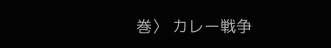巻〉 カレー戦争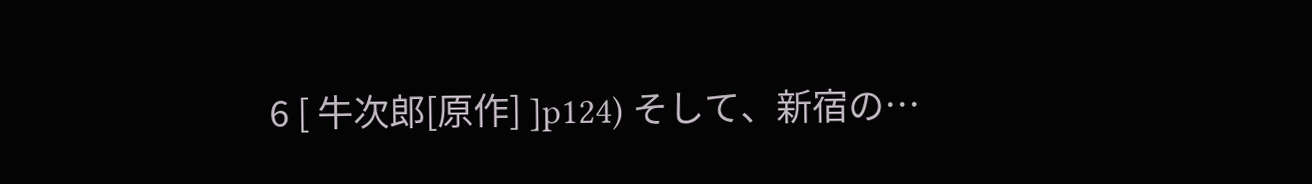6 [ 牛次郎[原作] ]p124) そして、新宿の…